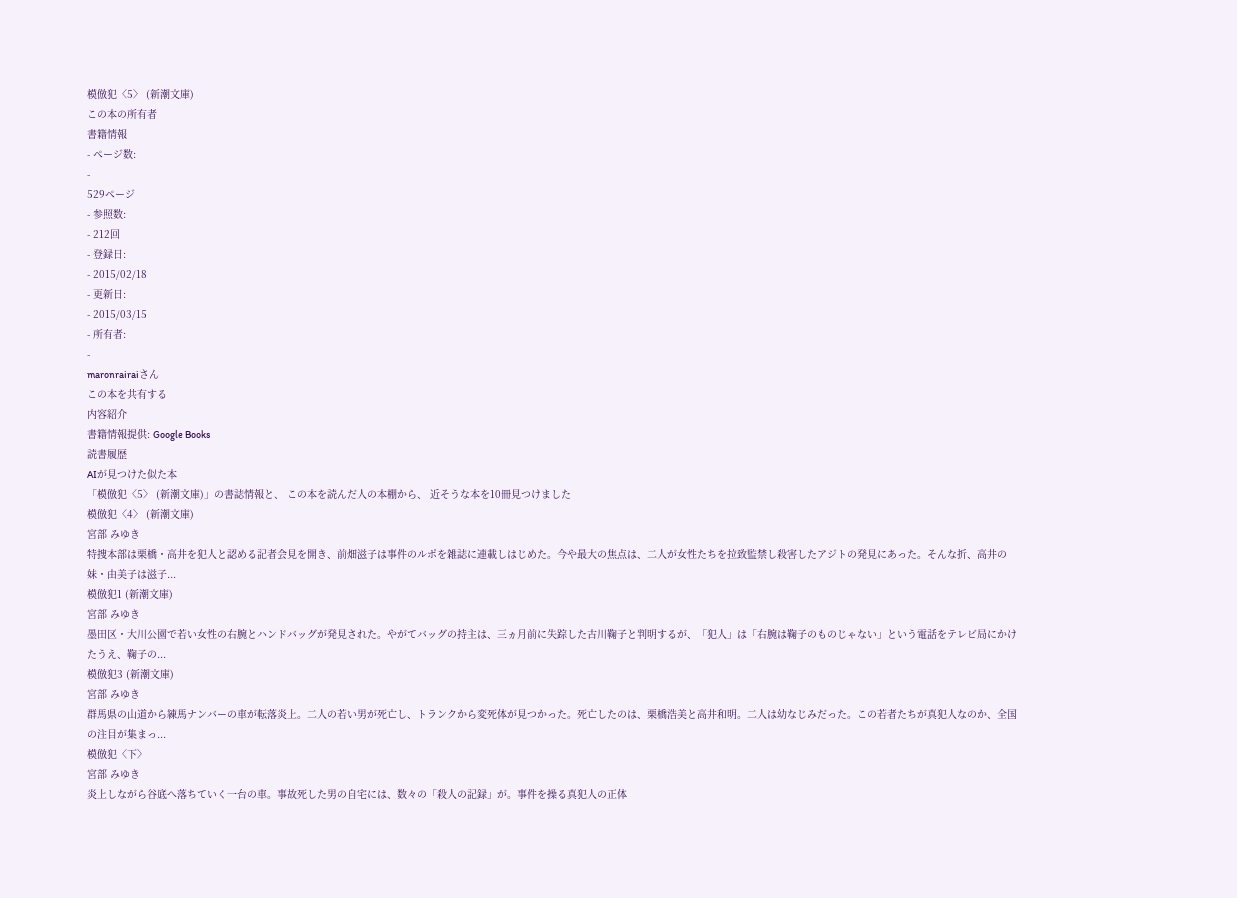模倣犯〈5〉 (新潮文庫)
この本の所有者
書籍情報
- ページ数:
-
529ページ
- 参照数:
- 212回
- 登録日:
- 2015/02/18
- 更新日:
- 2015/03/15
- 所有者:
-
maronrairaiさん
この本を共有する
内容紹介
書籍情報提供: Google Books
読書履歴
AIが見つけた似た本
「模倣犯〈5〉 (新潮文庫)」の書誌情報と、 この本を読んだ人の本棚から、 近そうな本を10冊見つけました
模倣犯〈4〉 (新潮文庫)
宮部 みゆき
特捜本部は栗橋・高井を犯人と認める記者会見を開き、前畑滋子は事件のルポを雑誌に連載しはじめた。今や最大の焦点は、二人が女性たちを拉致監禁し殺害したアジトの発見にあった。そんな折、高井の妹・由美子は滋子...
模倣犯1 (新潮文庫)
宮部 みゆき
墨田区・大川公園で若い女性の右腕とハンドバッグが発見された。やがてバッグの持主は、三ヵ月前に失踪した古川鞠子と判明するが、「犯人」は「右腕は鞠子のものじゃない」という電話をテレビ局にかけたうえ、鞠子の...
模倣犯3 (新潮文庫)
宮部 みゆき
群馬県の山道から練馬ナンバーの車が転落炎上。二人の若い男が死亡し、トランクから変死体が見つかった。死亡したのは、栗橋浩美と高井和明。二人は幼なじみだった。この若者たちが真犯人なのか、全国の注目が集まっ...
模倣犯〈下〉
宮部 みゆき
炎上しながら谷底へ落ちていく一台の車。事故死した男の自宅には、数々の「殺人の記録」が。事件を操る真犯人の正体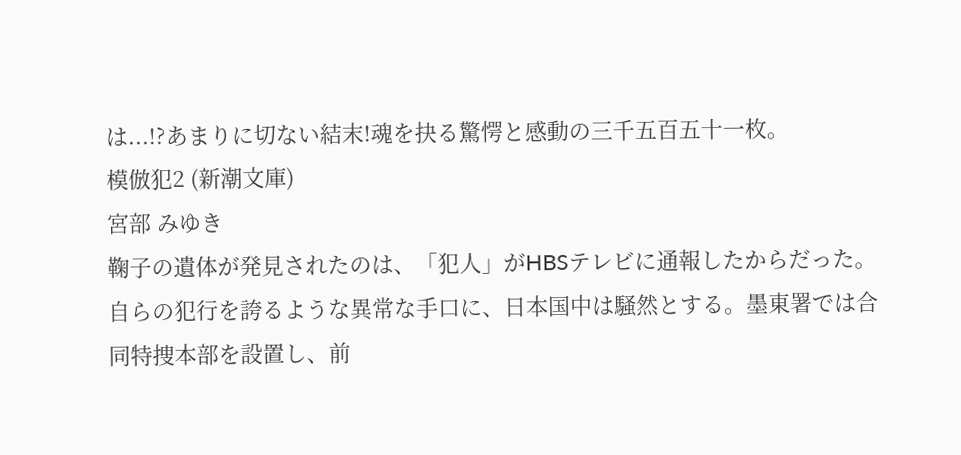は...!?あまりに切ない結末!魂を抉る驚愕と感動の三千五百五十一枚。
模倣犯2 (新潮文庫)
宮部 みゆき
鞠子の遺体が発見されたのは、「犯人」がHBSテレビに通報したからだった。自らの犯行を誇るような異常な手口に、日本国中は騒然とする。墨東署では合同特捜本部を設置し、前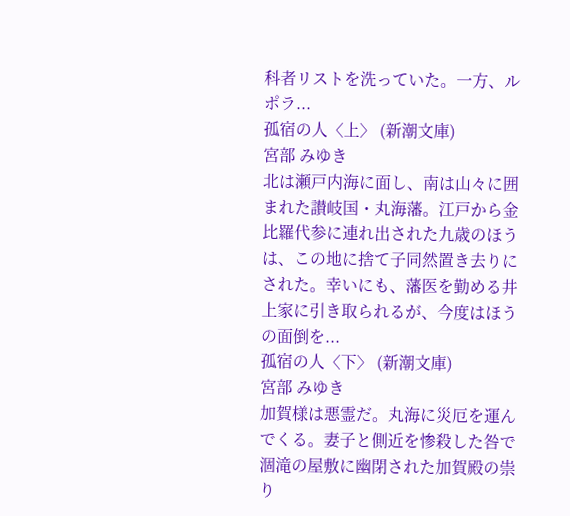科者リストを洗っていた。一方、ルポラ...
孤宿の人〈上〉 (新潮文庫)
宮部 みゆき
北は瀬戸内海に面し、南は山々に囲まれた讃岐国・丸海藩。江戸から金比羅代参に連れ出された九歳のほうは、この地に捨て子同然置き去りにされた。幸いにも、藩医を勤める井上家に引き取られるが、今度はほうの面倒を...
孤宿の人〈下〉 (新潮文庫)
宮部 みゆき
加賀様は悪霊だ。丸海に災厄を運んでくる。妻子と側近を惨殺した咎で涸滝の屋敷に幽閉された加賀殿の祟り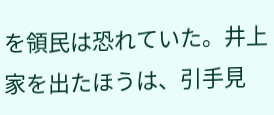を領民は恐れていた。井上家を出たほうは、引手見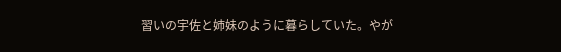習いの宇佐と姉妹のように暮らしていた。やが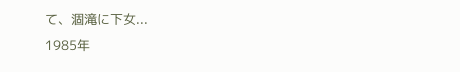て、涸滝に下女...
1985年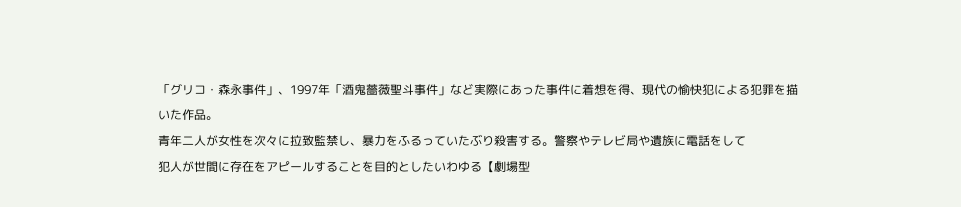「グリコ・森永事件」、1997年「酒鬼薔薇聖斗事件」など実際にあった事件に着想を得、現代の愉快犯による犯罪を描いた作品。
青年二人が女性を次々に拉致監禁し、暴力をふるっていたぶり殺害する。警察やテレビ局や遺族に電話をして
犯人が世間に存在をアピールすることを目的としたいわゆる【劇場型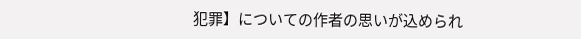犯罪】についての作者の思いが込められ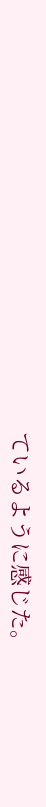ているように感じた。